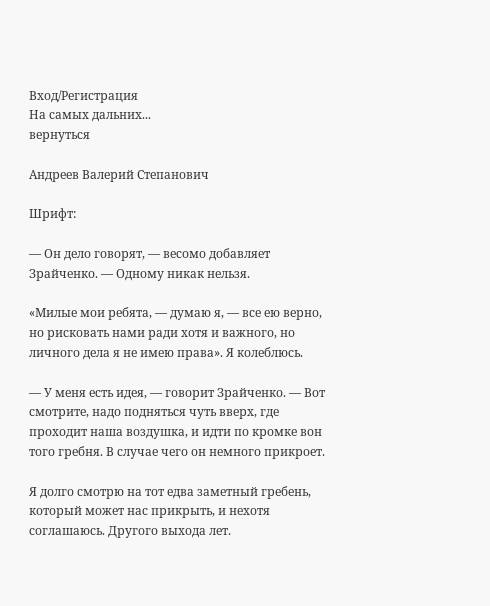Вход/Регистрация
На самых дальних...
вернуться

Андреев Валерий Степанович

Шрифт:

— Он дело говорят, — весомо добавляет Зрайченко. — Одному никак нельзя.

«Милые мои ребята, — думаю я, — все ею верно, но рисковать нами ради хотя и важного, но личного дела я не имею права». Я колеблюсь.

— У меня есть идея, — говорит Зрайченко. — Вот смотрите, надо подняться чуть вверх, где проходит наша воздушка, и идти по кромке вон того гребня. В случае чего он немного прикроет.

Я долго смотрю на тот едва заметный гребень, который может нас прикрыть, и нехотя соглашаюсь. Другого выхода лет.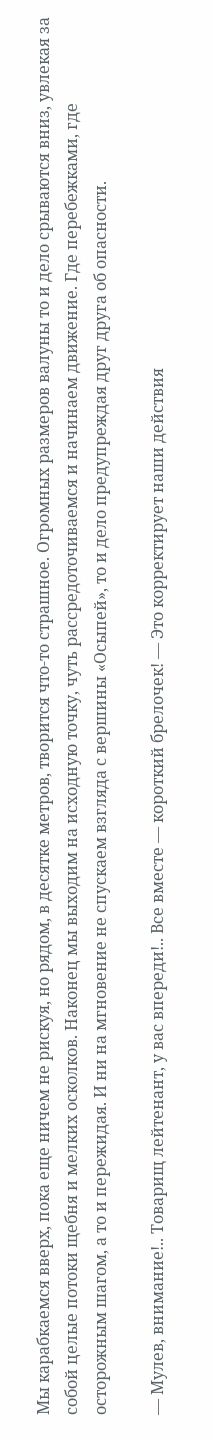Мы карабкаемся вверх, пока еще ничем не рискуя, но рядом, в десятке метров, творится что-то страшное. Огромных размеров валуны то и дело срываются вниз, увлекая за собой целые потоки щебня и мелких осколков. Наконец мы выходим на исходную точку, чуть рассредоточиваемся и начинаем движение. Где перебежками, где осторожным шагом, а то и пережидая. И ни на мгновение не спускаем взгляда с вершины «Осыпей», то и дело предупреждая друг друга об опасности.

— Мулев, внимание!.. Товарищ лейтенант, у вас впереди!.. Все вместе — короткий брелочек! — Это корректирует наши действия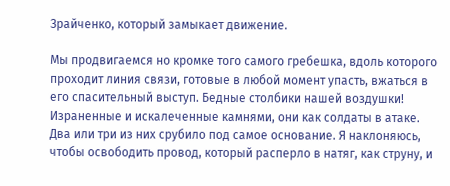Зрайченко, который замыкает движение.

Мы продвигаемся но кромке того самого гребешка, вдоль которого проходит линия связи, готовые в любой момент упасть, вжаться в его спасительный выступ. Бедные столбики нашей воздушки! Израненные и искалеченные камнями, они как солдаты в атаке. Два или три из них срубило под самое основание. Я наклоняюсь, чтобы освободить провод, который расперло в натяг, как струну, и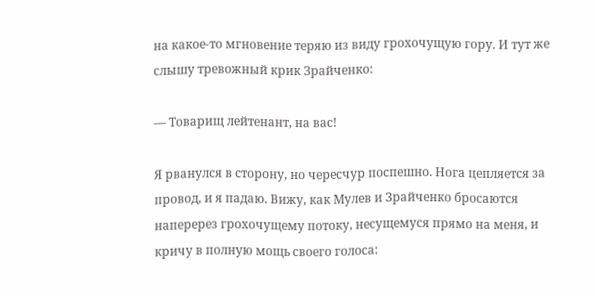на какое-то мгновение теряю из виду грохочущую гору. И тут же слышу тревожный крик Зрайченко:

— Товарищ лейтенант, на вас!

Я рванулся в сторону, но чересчур поспешно. Нога цепляется за провод, и я падаю. Вижу, как Мулев и Зрайченко бросаются наперерез грохочущему потоку, несущемуся прямо на меня, и кричу в полную мощь своего голоса: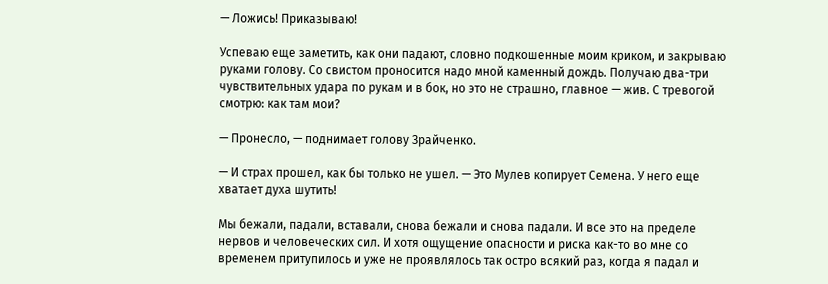— Ложись! Приказываю!

Успеваю еще заметить, как они падают, словно подкошенные моим криком, и закрываю руками голову. Со свистом проносится надо мной каменный дождь. Получаю два-три чувствительных удара по рукам и в бок, но это не страшно, главное — жив. С тревогой смотрю: как там мои?

— Пронесло, — поднимает голову Зрайченко.

— И страх прошел, как бы только не ушел. — Это Мулев копирует Семена. У него еще хватает духа шутить!

Мы бежали, падали, вставали, снова бежали и снова падали. И все это на пределе нервов и человеческих сил. И хотя ощущение опасности и риска как-то во мне со временем притупилось и уже не проявлялось так остро всякий раз, когда я падал и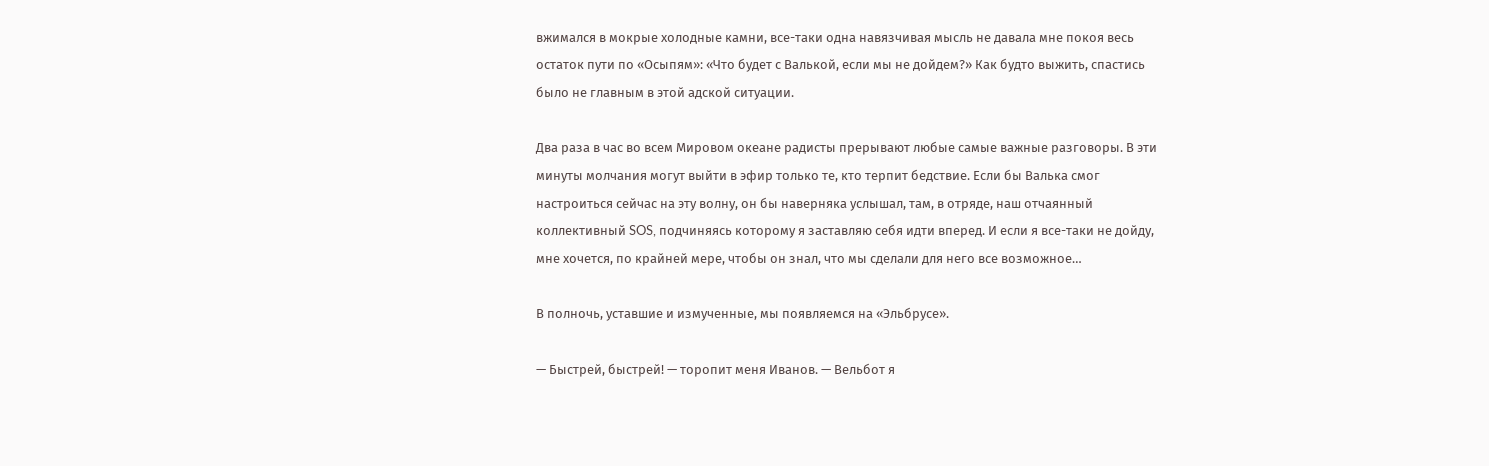вжимался в мокрые холодные камни, все-таки одна навязчивая мысль не давала мне покоя весь остаток пути по «Осыпям»: «Что будет с Валькой, если мы не дойдем?» Как будто выжить, спастись было не главным в этой адской ситуации.

Два раза в час во всем Мировом океане радисты прерывают любые самые важные разговоры. В эти минуты молчания могут выйти в эфир только те, кто терпит бедствие. Если бы Валька смог настроиться сейчас на эту волну, он бы наверняка услышал, там, в отряде, наш отчаянный коллективный SOS, подчиняясь которому я заставляю себя идти вперед. И если я все-таки не дойду, мне хочется, по крайней мере, чтобы он знал, что мы сделали для него все возможное…

В полночь, уставшие и измученные, мы появляемся на «Эльбрусе».

— Быстрей, быстрей! — торопит меня Иванов. — Вельбот я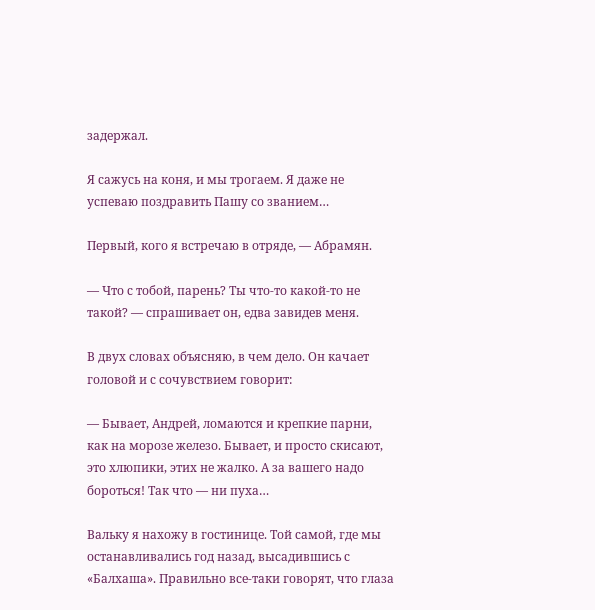задержал.

Я сажусь на коня, и мы трогаем. Я даже не успеваю поздравить Пашу со званием…

Первый, кого я встречаю в отряде, — Абрамян.

— Что с тобой, парень? Ты что-то какой-то не такой? — спрашивает он, едва завидев меня.

В двух словах объясняю, в чем дело. Он качает головой и с сочувствием говорит:

— Бывает, Андрей, ломаются и крепкие парни, как на морозе железо. Бывает, и просто скисают, это хлюпики, этих не жалко. А за вашего надо бороться! Так что — ни пуха…

Вальку я нахожу в гостинице. Той самой, где мы останавливались год назад, высадившись с «Балхаша». Правильно все-таки говорят, что глаза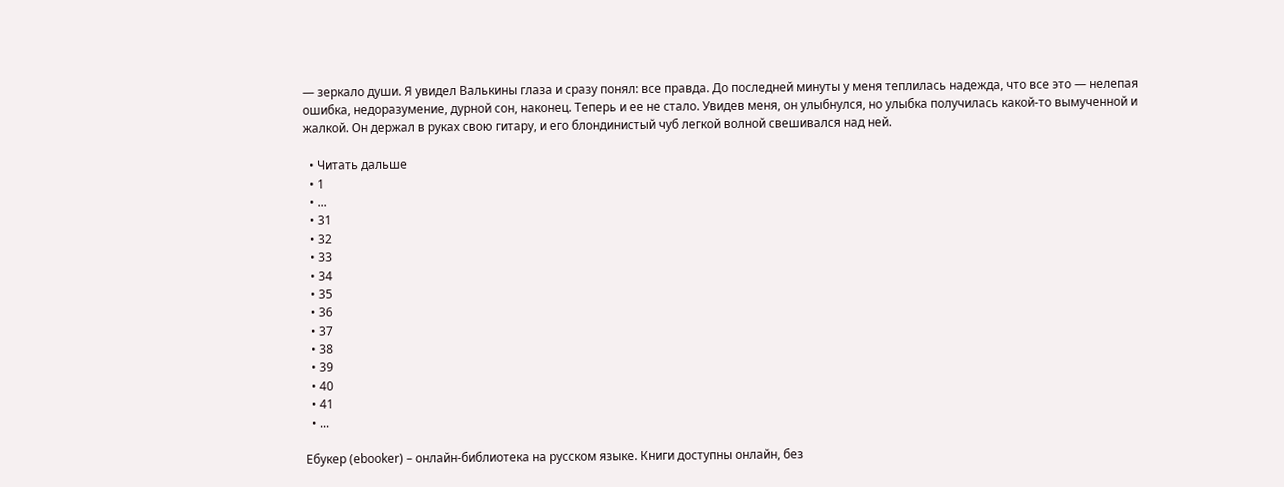— зеркало души. Я увидел Валькины глаза и сразу понял: все правда. До последней минуты у меня теплилась надежда, что все это — нелепая ошибка, недоразумение, дурной сон, наконец. Теперь и ее не стало. Увидев меня, он улыбнулся, но улыбка получилась какой-то вымученной и жалкой. Он держал в руках свою гитару, и его блондинистый чуб легкой волной свешивался над ней.

  • Читать дальше
  • 1
  • ...
  • 31
  • 32
  • 33
  • 34
  • 35
  • 36
  • 37
  • 38
  • 39
  • 40
  • 41
  • ...

Ебукер (ebooker) – онлайн-библиотека на русском языке. Книги доступны онлайн, без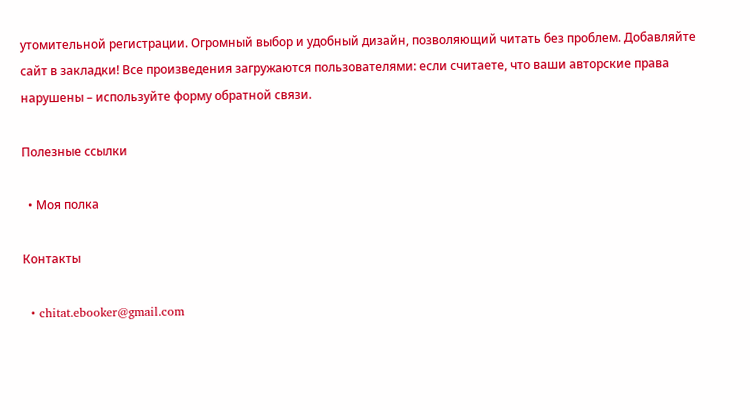утомительной регистрации. Огромный выбор и удобный дизайн, позволяющий читать без проблем. Добавляйте сайт в закладки! Все произведения загружаются пользователями: если считаете, что ваши авторские права нарушены – используйте форму обратной связи.

Полезные ссылки

  • Моя полка

Контакты

  • chitat.ebooker@gmail.com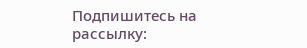Подпишитесь на рассылку: